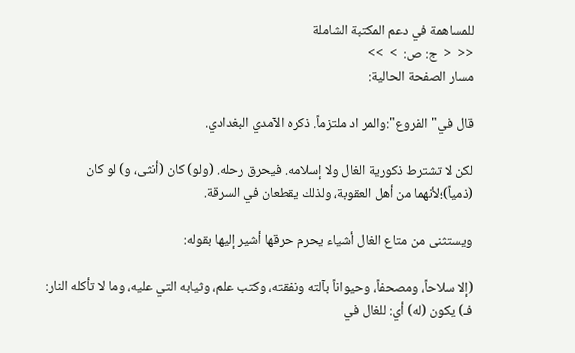للمساهمة في دعم المكتبة الشاملة
<<  <  ج: ص:  >  >>
مسار الصفحة الحالية:

قال في"الفروع":والمر اد ملتزماً. ذكره الآمدي البغدادي.

لكن لا تشترط ذكورية الغال ولا إسلامه. فيحرق رحله. (ولو) كان (أنثى، و) لو كان (ذمياً)؛لأنهما من أهل العقوبة، ولذلك يقطعان في السرقة.

ويستثنى من متاع الغال أشياء يحرم حرقها أشير إليها بقوله:

(إلا سلاحاً، ومصحفاً، وحيواناً بآلته ونفقته، وكتب علم، وثيابه التي عليه، وما لا تأكله النار: فـ) يكون (له) أي: للغال في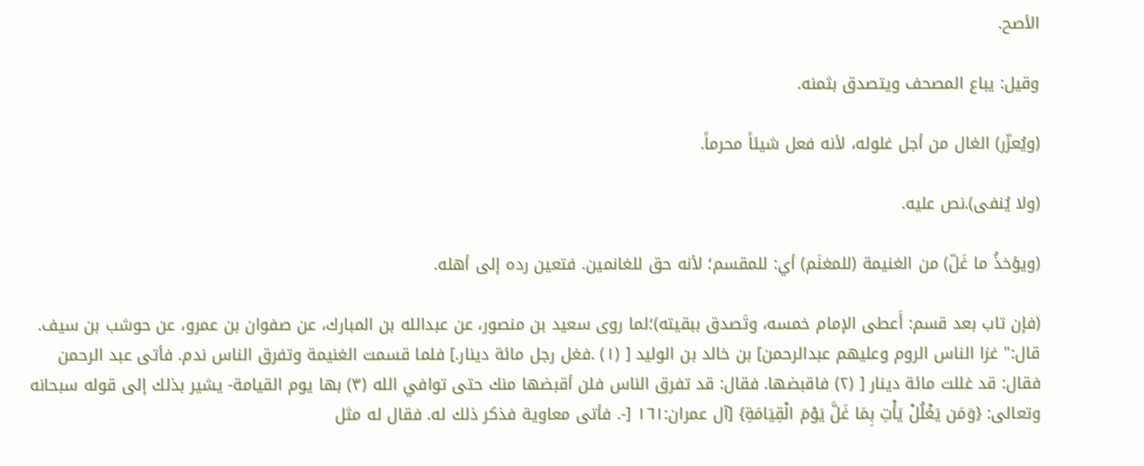الأصح.

وقيل: يباع المصحف ويتصدق بثمنه.

(ويُعزّر) الغال من أجل غلوله، لأنه فعل شيئاً محرماً.

(ولا يُنفى).نص عليه.

(ويؤخذُ ما غَلّ) من الغنيمة (للمغنَم) أي: للمقسم؛ لأنه حق للغانمين. فتعين رده إلى أهله.

(فإن تاب بعد قسم: أَعطى الإمام خمسه، وتَصدق ببقيته)؛لما روى سعيد بن منصور، عن عبدالله بن المبارك، عن صفوان بن عمرو، عن حوشب بن سيف. قال:" غزا الناس الروم وعليهم عبدالرحمن] بن خالد بن الوليد [ (١) .فغل رجل مائة دينار.] فلما قسمت الغنيمة وتفرق الناس ندم. فأتى عبد الرحمن فقال: قد غللت مائة دينار [ (٢) فاقبضها. فقال: قد تفرق الناس فلن أقبضها منك حتى توافي الله (٣) بها يوم القيامة- يشير بذلك إلى قوله سبحانه وتعالى: {وَمَن يَغْلُلْ يَأْتِ بِمَا غَلَّ يَوْمَ الْقِيَامَةِ} [آل عمران:١٦١ [-. فأتى معاوية فذكر ذلك له. فقال له مثل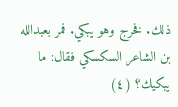ذلك. فخرج وهو يبكي. فمر بعبدالله بن الشاعر السكسكي فقال: ما يبكيك؟ (٤)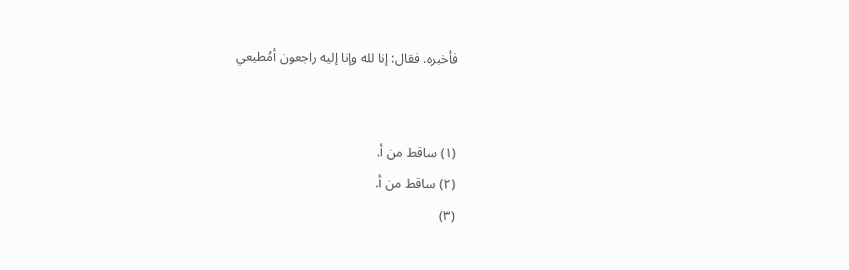فأخبره. فقال: إنا لله وإنا إليه راجعون أمُطيعي


(١) ساقط من أ.
(٢) ساقط من أ.
(٣)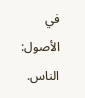في الأصول: الناس.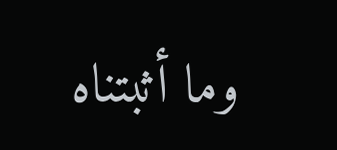وما أثبتناه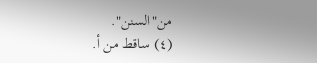من"السنن".
(٤) ساقط من أ.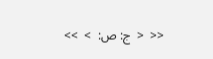<<  <  ج: ص:  >  >>